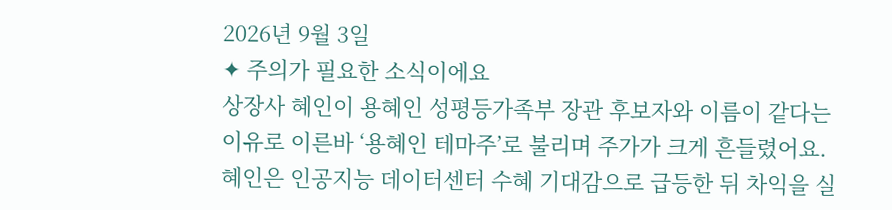2026년 9월 3일
✦ 주의가 필요한 소식이에요
상장사 혜인이 용혜인 성평등가족부 장관 후보자와 이름이 같다는 이유로 이른바 ‘용혜인 테마주’로 불리며 주가가 크게 흔들렸어요. 혜인은 인공지능 데이터센터 수혜 기대감으로 급등한 뒤 차익을 실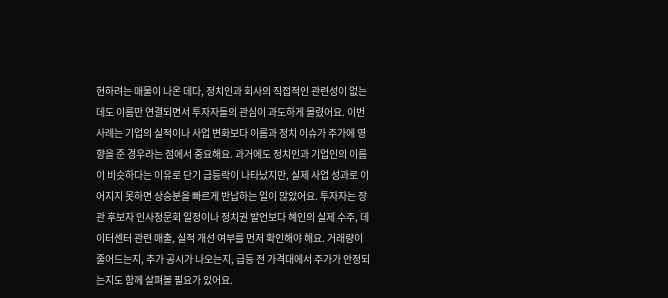현하려는 매물이 나온 데다, 정치인과 회사의 직접적인 관련성이 없는데도 이름만 연결되면서 투자자들의 관심이 과도하게 몰렸어요. 이번 사례는 기업의 실적이나 사업 변화보다 이름과 정치 이슈가 주가에 영향을 준 경우라는 점에서 중요해요. 과거에도 정치인과 기업인의 이름이 비슷하다는 이유로 단기 급등락이 나타났지만, 실제 사업 성과로 이어지지 못하면 상승분을 빠르게 반납하는 일이 많았어요. 투자자는 장관 후보자 인사청문회 일정이나 정치권 발언보다 혜인의 실제 수주, 데이터센터 관련 매출, 실적 개선 여부를 먼저 확인해야 해요. 거래량이 줄어드는지, 추가 공시가 나오는지, 급등 전 가격대에서 주가가 안정되는지도 함께 살펴볼 필요가 있어요.